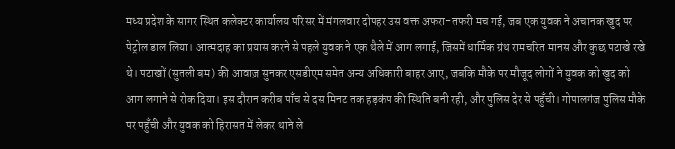मध्य प्रदेश के सागर स्थित कलेक्टर कार्यालय परिसर में मंगलवार दोपहर उस वक्त अफरा-तफरी मच गई, जब एक युवक ने अचानक खुद पर पेट्रोल डाल लिया। आत्मदाह का प्रयास करने से पहले युवक ने एक थैले में आग लगाई, जिसमें धार्मिक ग्रंथ रामचरित मानस और कुछ पटाखे रखे थे। पटाखों (सुतली बम) की आवाज़ सुनकर एसडीएम समेत अन्य अधिकारी बाहर आए, जबकि मौके पर मौजूद लोगों ने युवक को खुद को आग लगाने से रोक दिया। इस दौरान करीब पाँच से दस मिनट तक हड़कंप की स्थिति बनी रही, और पुलिस देर से पहुँची। गोपालगंज पुलिस मौके पर पहुँची और युवक को हिरासत में लेकर थाने ले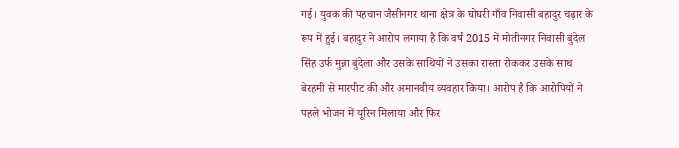गई। युवक की पहचान जैसीनगर थाना क्षेत्र के घोघरी गाँव निवासी बहादुर चढ़ार के रूप में हुई। बहादुर ने आरोप लगाया है कि वर्ष 2015 में मोतीनगर निवासी बुंदेल सिंह उर्फ मुन्ना बुंदेला और उसके साथियों ने उसका रास्ता रोककर उसके साथ बेरहमी से मारपीट की और अमानवीय व्यवहार किया। आरोप है कि आरोपियों ने पहले भोजन में यूरिन मिलाया और फिर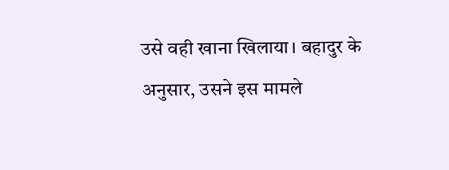उसे वही खाना खिलाया। बहादुर के अनुसार, उसने इस मामले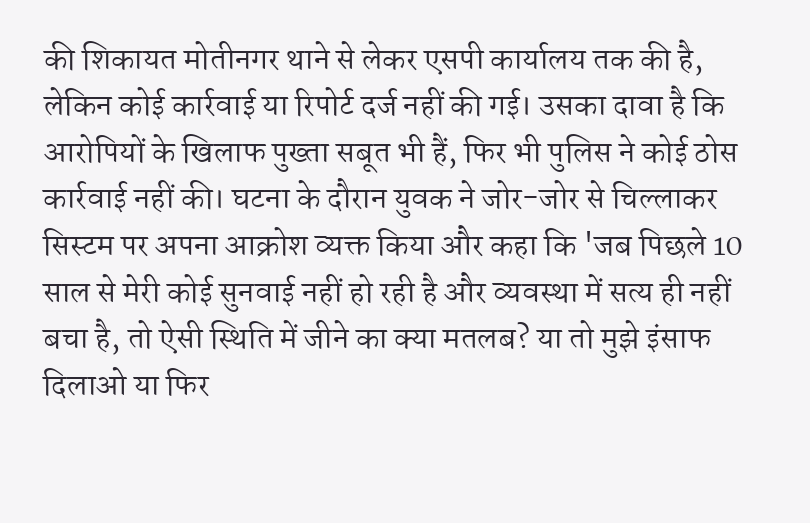की शिकायत मोतीनगर थाने से लेकर एसपी कार्यालय तक की है, लेकिन कोई कार्रवाई या रिपोर्ट दर्ज नहीं की गई। उसका दावा है कि आरोपियों के खिलाफ पुख्ता सबूत भी हैं, फिर भी पुलिस ने कोई ठोस कार्रवाई नहीं की। घटना के दौरान युवक ने जोर-जोर से चिल्लाकर सिस्टम पर अपना आक्रोश व्यक्त किया और कहा कि 'जब पिछले 10 साल से मेरी कोई सुनवाई नहीं हो रही है और व्यवस्था में सत्य ही नहीं बचा है, तो ऐसी स्थिति में जीने का क्या मतलब? या तो मुझे इंसाफ दिलाओ या फिर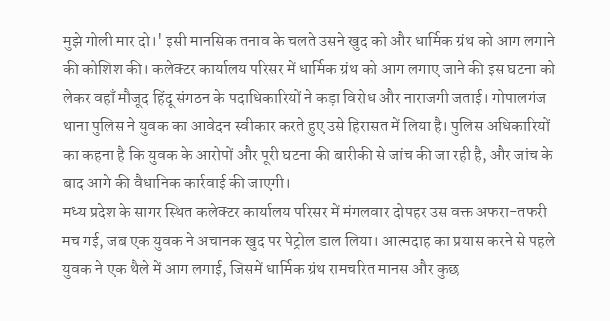मुझे गोली मार दो।' इसी मानसिक तनाव के चलते उसने खुद को और धार्मिक ग्रंथ को आग लगाने की कोशिश की। कलेक्टर कार्यालय परिसर में धार्मिक ग्रंथ को आग लगाए जाने की इस घटना को लेकर वहाँ मौजूद हिंदू संगठन के पदाधिकारियों ने कड़ा विरोध और नाराजगी जताई। गोपालगंज थाना पुलिस ने युवक का आवेदन स्वीकार करते हुए उसे हिरासत में लिया है। पुलिस अधिकारियों का कहना है कि युवक के आरोपों और पूरी घटना की बारीकी से जांच की जा रही है, और जांच के बाद आगे की वैधानिक कार्रवाई की जाएगी।
मध्य प्रदेश के सागर स्थित कलेक्टर कार्यालय परिसर में मंगलवार दोपहर उस वक्त अफरा-तफरी मच गई, जब एक युवक ने अचानक खुद पर पेट्रोल डाल लिया। आत्मदाह का प्रयास करने से पहले युवक ने एक थैले में आग लगाई, जिसमें धार्मिक ग्रंथ रामचरित मानस और कुछ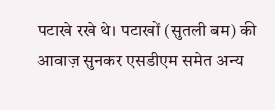पटाखे रखे थे। पटाखों (सुतली बम) की आवाज़ सुनकर एसडीएम समेत अन्य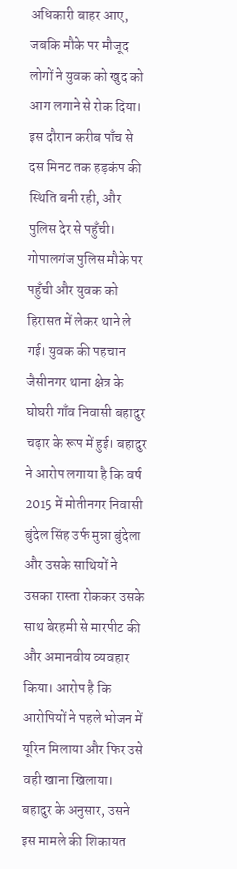अधिकारी बाहर आए, जबकि मौके पर मौजूद लोगों ने युवक को खुद को आग लगाने से रोक दिया। इस दौरान करीब पाँच से दस मिनट तक हड़कंप की स्थिति बनी रही, और पुलिस देर से पहुँची। गोपालगंज पुलिस मौके पर पहुँची और युवक को हिरासत में लेकर थाने ले गई। युवक की पहचान जैसीनगर थाना क्षेत्र के घोघरी गाँव निवासी बहादुर चढ़ार के रूप में हुई। बहादुर ने आरोप लगाया है कि वर्ष 2015 में मोतीनगर निवासी बुंदेल सिंह उर्फ मुन्ना बुंदेला और उसके साथियों ने उसका रास्ता रोककर उसके साथ बेरहमी से मारपीट की और अमानवीय व्यवहार किया। आरोप है कि आरोपियों ने पहले भोजन में यूरिन मिलाया और फिर उसे वही खाना खिलाया। बहादुर के अनुसार, उसने इस मामले की शिकायत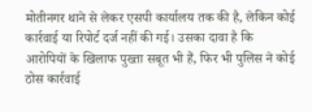मोतीनगर थाने से लेकर एसपी कार्यालय तक की है, लेकिन कोई कार्रवाई या रिपोर्ट दर्ज नहीं की गई। उसका दावा है कि आरोपियों के खिलाफ पुख्ता सबूत भी हैं, फिर भी पुलिस ने कोई ठोस कार्रवाई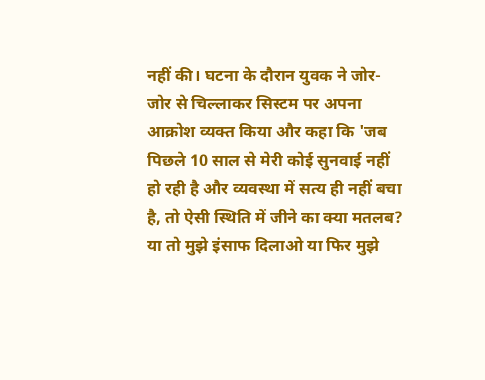नहीं की। घटना के दौरान युवक ने जोर-जोर से चिल्लाकर सिस्टम पर अपना आक्रोश व्यक्त किया और कहा कि 'जब पिछले 10 साल से मेरी कोई सुनवाई नहीं हो रही है और व्यवस्था में सत्य ही नहीं बचा है, तो ऐसी स्थिति में जीने का क्या मतलब? या तो मुझे इंसाफ दिलाओ या फिर मुझे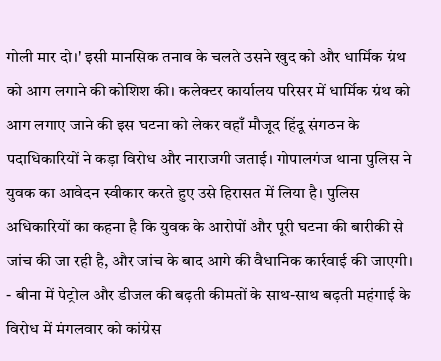गोली मार दो।' इसी मानसिक तनाव के चलते उसने खुद को और धार्मिक ग्रंथ को आग लगाने की कोशिश की। कलेक्टर कार्यालय परिसर में धार्मिक ग्रंथ को आग लगाए जाने की इस घटना को लेकर वहाँ मौजूद हिंदू संगठन के पदाधिकारियों ने कड़ा विरोध और नाराजगी जताई। गोपालगंज थाना पुलिस ने युवक का आवेदन स्वीकार करते हुए उसे हिरासत में लिया है। पुलिस अधिकारियों का कहना है कि युवक के आरोपों और पूरी घटना की बारीकी से जांच की जा रही है, और जांच के बाद आगे की वैधानिक कार्रवाई की जाएगी।
- बीना में पेट्रोल और डीजल की बढ़ती कीमतों के साथ-साथ बढ़ती महंगाई के विरोध में मंगलवार को कांग्रेस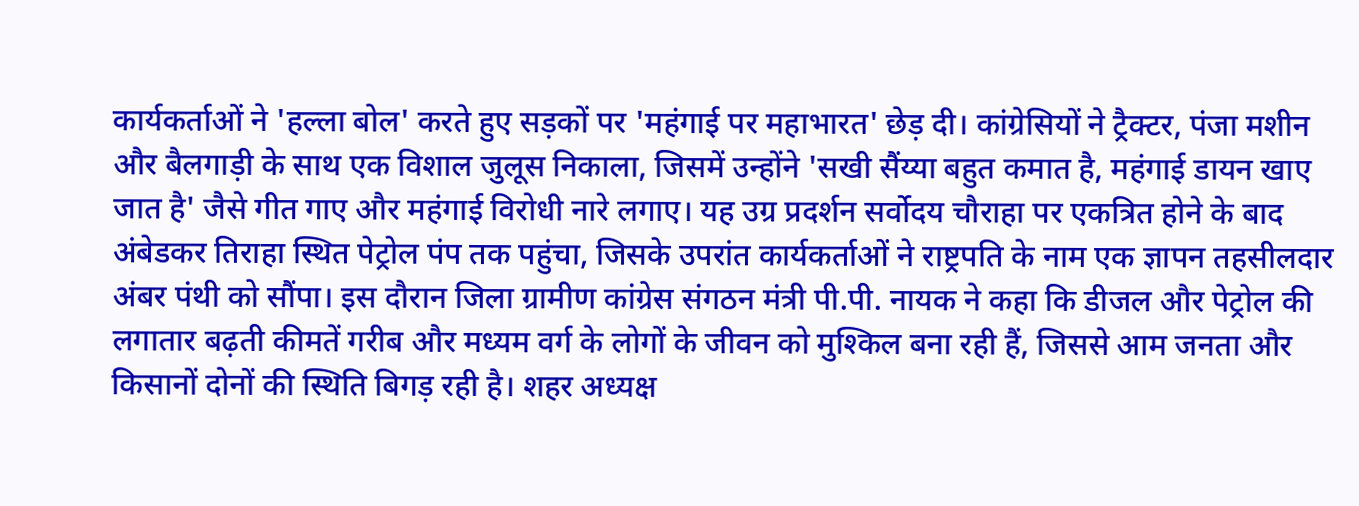कार्यकर्ताओं ने 'हल्ला बोल' करते हुए सड़कों पर 'महंगाई पर महाभारत' छेड़ दी। कांग्रेसियों ने ट्रैक्टर, पंजा मशीन और बैलगाड़ी के साथ एक विशाल जुलूस निकाला, जिसमें उन्होंने 'सखी सैंय्या बहुत कमात है, महंगाई डायन खाए जात है' जैसे गीत गाए और महंगाई विरोधी नारे लगाए। यह उग्र प्रदर्शन सर्वोदय चौराहा पर एकत्रित होने के बाद अंबेडकर तिराहा स्थित पेट्रोल पंप तक पहुंचा, जिसके उपरांत कार्यकर्ताओं ने राष्ट्रपति के नाम एक ज्ञापन तहसीलदार अंबर पंथी को सौंपा। इस दौरान जिला ग्रामीण कांग्रेस संगठन मंत्री पी.पी. नायक ने कहा कि डीजल और पेट्रोल की लगातार बढ़ती कीमतें गरीब और मध्यम वर्ग के लोगों के जीवन को मुश्किल बना रही हैं, जिससे आम जनता और किसानों दोनों की स्थिति बिगड़ रही है। शहर अध्यक्ष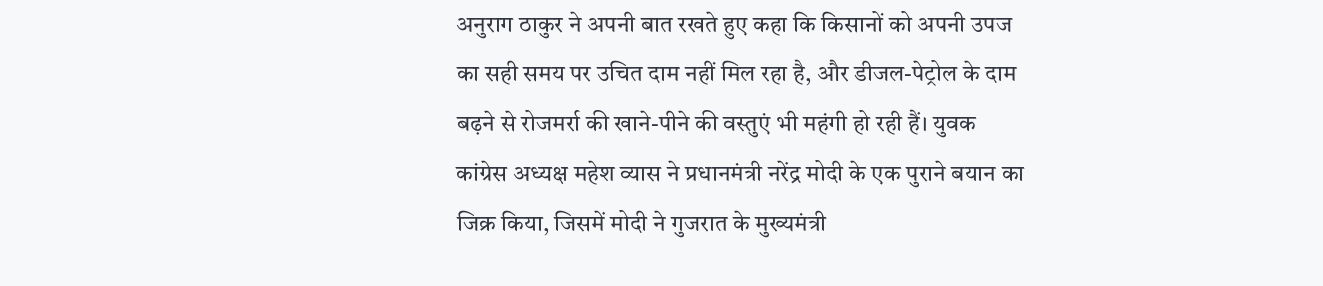अनुराग ठाकुर ने अपनी बात रखते हुए कहा कि किसानों को अपनी उपज का सही समय पर उचित दाम नहीं मिल रहा है, और डीजल-पेट्रोल के दाम बढ़ने से रोजमर्रा की खाने-पीने की वस्तुएं भी महंगी हो रही हैं। युवक कांग्रेस अध्यक्ष महेश व्यास ने प्रधानमंत्री नरेंद्र मोदी के एक पुराने बयान का जिक्र किया, जिसमें मोदी ने गुजरात के मुख्यमंत्री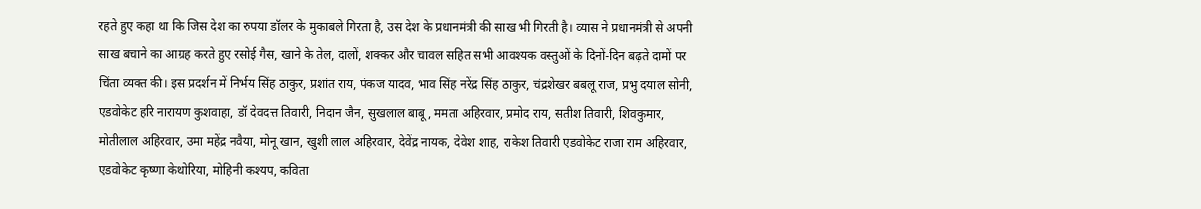रहते हुए कहा था कि जिस देश का रुपया डॉलर के मुकाबले गिरता है, उस देश के प्रधानमंत्री की साख भी गिरती है। व्यास ने प्रधानमंत्री से अपनी साख बचाने का आग्रह करते हुए रसोई गैस, खाने के तेल, दालों, शक्कर और चावल सहित सभी आवश्यक वस्तुओं के दिनों-दिन बढ़ते दामों पर चिंता व्यक्त की। इस प्रदर्शन में निर्भय सिंह ठाकुर, प्रशांत राय, पंकज यादव, भाव सिंह नरेंद्र सिंह ठाकुर, चंद्रशेखर बबलू राज, प्रभु दयाल सोनी, एडवोकेट हरि नारायण कुशवाहा, डॉ देवदत्त तिवारी, निदान जैन, सुखलाल बाबू, ममता अहिरवार, प्रमोद राय, सतीश तिवारी, शिवकुमार, मोतीलाल अहिरवार, उमा महेंद्र नवैया, मोनू खान, खुशी लाल अहिरवार, देवेंद्र नायक, देवेश शाह, राकेश तिवारी एडवोकेट राजा राम अहिरवार, एडवोकेट कृष्णा केथोरिया, मोहिनी कश्यप, कविता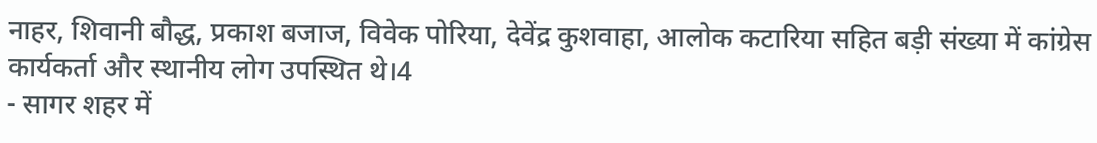नाहर, शिवानी बौद्ध, प्रकाश बजाज, विवेक पोरिया, देवेंद्र कुशवाहा, आलोक कटारिया सहित बड़ी संख्या में कांग्रेस कार्यकर्ता और स्थानीय लोग उपस्थित थे।4
- सागर शहर में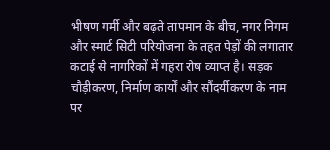भीषण गर्मी और बढ़ते तापमान के बीच, नगर निगम और स्मार्ट सिटी परियोजना के तहत पेड़ों की लगातार कटाई से नागरिकों में गहरा रोष व्याप्त है। सड़क चौड़ीकरण, निर्माण कार्यों और सौंदर्यीकरण के नाम पर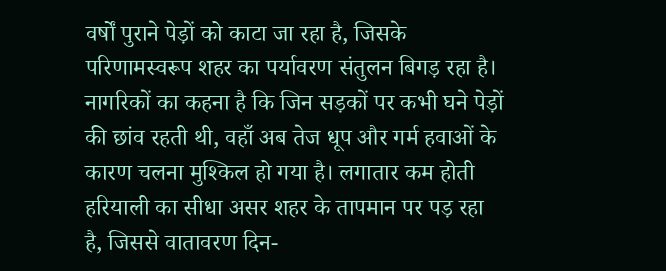वर्षों पुराने पेड़ों को काटा जा रहा है, जिसके परिणामस्वरूप शहर का पर्यावरण संतुलन बिगड़ रहा है। नागरिकों का कहना है कि जिन सड़कों पर कभी घने पेड़ों की छांव रहती थी, वहाँ अब तेज धूप और गर्म हवाओं के कारण चलना मुश्किल हो गया है। लगातार कम होती हरियाली का सीधा असर शहर के तापमान पर पड़ रहा है, जिससे वातावरण दिन-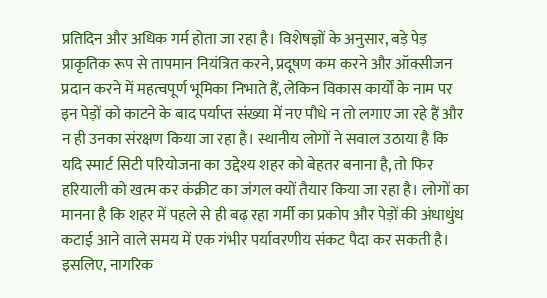प्रतिदिन और अधिक गर्म होता जा रहा है। विशेषज्ञों के अनुसार, बड़े पेड़ प्राकृतिक रूप से तापमान नियंत्रित करने, प्रदूषण कम करने और ऑक्सीजन प्रदान करने में महत्वपूर्ण भूमिका निभाते हैं, लेकिन विकास कार्यों के नाम पर इन पेड़ों को काटने के बाद पर्याप्त संख्या में नए पौधे न तो लगाए जा रहे हैं और न ही उनका संरक्षण किया जा रहा है। स्थानीय लोगों ने सवाल उठाया है कि यदि स्मार्ट सिटी परियोजना का उद्देश्य शहर को बेहतर बनाना है, तो फिर हरियाली को खत्म कर कंक्रीट का जंगल क्यों तैयार किया जा रहा है। लोगों का मानना है कि शहर में पहले से ही बढ़ रहा गर्मी का प्रकोप और पेड़ों की अंधाधुंध कटाई आने वाले समय में एक गंभीर पर्यावरणीय संकट पैदा कर सकती है। इसलिए, नागरिक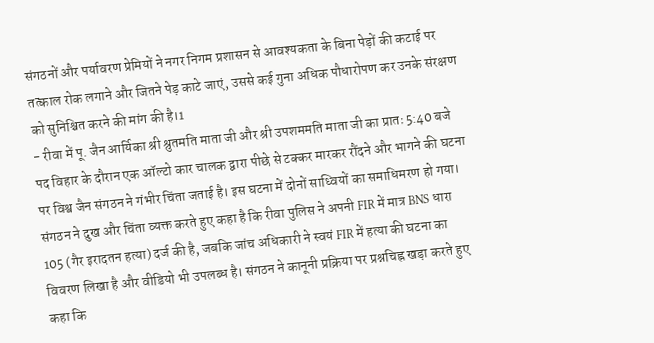संगठनों और पर्यावरण प्रेमियों ने नगर निगम प्रशासन से आवश्यकता के बिना पेड़ों की कटाई पर तत्काल रोक लगाने और जितने पेड़ काटे जाएं, उससे कई गुना अधिक पौधारोपण कर उनके संरक्षण को सुनिश्चित करने की मांग की है।1
- रीवा में पू. जैन आर्यिका श्री श्रुतमति माता जी और श्री उपशममति माता जी का प्रातः 5:40 बजे पद विहार के दौरान एक ऑल्टो कार चालक द्वारा पीछे से टक्कर मारकर रौंदने और भागने की घटना पर विश्व जैन संगठन ने गंभीर चिंता जताई है। इस घटना में दोनों साध्वियों का समाधिमरण हो गया। संगठन ने दुख और चिंता व्यक्त करते हुए कहा है कि रीवा पुलिस ने अपनी FIR में मात्र BNS धारा 105 (गैर इरादतन हत्या) दर्ज की है, जबकि जांच अधिकारी ने स्वयं FIR में हत्या की घटना का विवरण लिखा है और वीडियो भी उपलब्ध है। संगठन ने कानूनी प्रक्रिया पर प्रश्नचिह्न खड़ा करते हुए कहा कि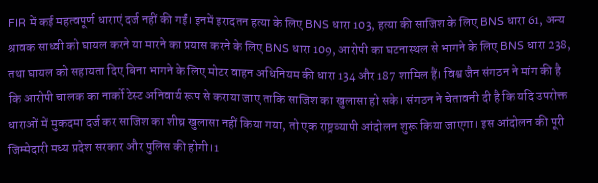FIR में कई महत्वपूर्ण धाराएं दर्ज नहीं की गईं। इनमें इरादतन हत्या के लिए BNS धारा 103, हत्या की साजिश के लिए BNS धारा 61, अन्य श्रावक साध्वी को घायल करने या मारने का प्रयास करने के लिए BNS धारा 109, आरोपी का घटनास्थल से भागने के लिए BNS धारा 238, तथा घायल को सहायता दिए बिना भागने के लिए मोटर वाहन अधिनियम की धारा 134 और 187 शामिल हैं। विश्व जैन संगठन ने मांग की है कि आरोपी चालक का नार्को टेस्ट अनिवार्य रूप से कराया जाए ताकि साजिश का खुलासा हो सके। संगठन ने चेतावनी दी है कि यदि उपरोक्त धाराओं में मुकदमा दर्ज कर साजिश का शीघ्र खुलासा नहीं किया गया, तो एक राष्ट्रव्यापी आंदोलन शुरू किया जाएगा। इस आंदोलन की पूरी जिम्मेदारी मध्य प्रदेश सरकार और पुलिस की होगी।1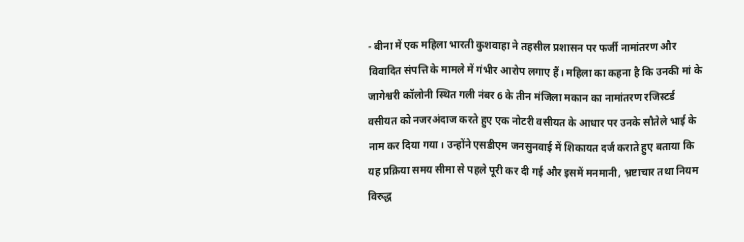- बीना में एक महिला भारती कुशवाहा ने तहसील प्रशासन पर फर्जी नामांतरण और विवादित संपत्ति के मामले में गंभीर आरोप लगाए हैं। महिला का कहना है कि उनकी मां के जागेश्वरी कॉलोनी स्थित गली नंबर 6 के तीन मंजिला मकान का नामांतरण रजिस्टर्ड वसीयत को नजरअंदाज करते हुए एक नोटरी वसीयत के आधार पर उनके सौतेले भाई के नाम कर दिया गया। उन्होंने एसडीएम जनसुनवाई में शिकायत दर्ज कराते हुए बताया कि यह प्रक्रिया समय सीमा से पहले पूरी कर दी गई और इसमें मनमानी, भ्रष्टाचार तथा नियम विरुद्ध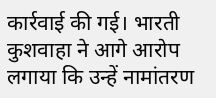कार्रवाई की गई। भारती कुशवाहा ने आगे आरोप लगाया कि उन्हें नामांतरण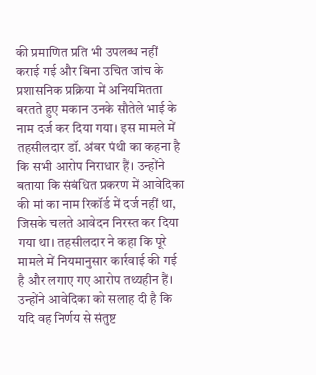की प्रमाणित प्रति भी उपलब्ध नहीं कराई गई और बिना उचित जांच के प्रशासनिक प्रक्रिया में अनियमितता बरतते हुए मकान उनके सौतेले भाई के नाम दर्ज कर दिया गया। इस मामले में तहसीलदार डॉ. अंबर पंथी का कहना है कि सभी आरोप निराधार हैं। उन्होंने बताया कि संबंधित प्रकरण में आवेदिका की मां का नाम रिकॉर्ड में दर्ज नहीं था, जिसके चलते आवेदन निरस्त कर दिया गया था। तहसीलदार ने कहा कि पूरे मामले में नियमानुसार कार्रवाई की गई है और लगाए गए आरोप तथ्यहीन हैं। उन्होंने आवेदिका को सलाह दी है कि यदि वह निर्णय से संतुष्ट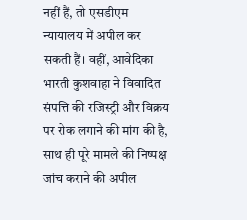नहीं हैं, तो एसडीएम न्यायालय में अपील कर सकती हैं। वहीं, आवेदिका भारती कुशवाहा ने विवादित संपत्ति की रजिस्ट्री और विक्रय पर रोक लगाने की मांग की है, साथ ही पूरे मामले की निष्पक्ष जांच कराने की अपील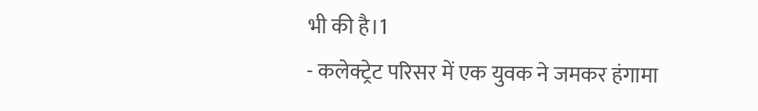भी की है।1
- कलेक्ट्रेट परिसर में एक युवक ने जमकर हंगामा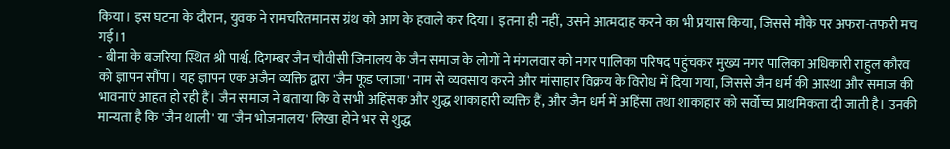किया। इस घटना के दौरान, युवक ने रामचरितमानस ग्रंथ को आग के हवाले कर दिया। इतना ही नहीं, उसने आत्मदाह करने का भी प्रयास किया, जिससे मौके पर अफरा-तफरी मच गई।1
- बीना के बजरिया स्थित श्री पार्श्व. दिगम्बर जैन चौवीसी जिनालय के जैन समाज के लोगों ने मंगलवार को नगर पालिका परिषद पहुंचकर मुख्य नगर पालिका अधिकारी राहुल कौरव को ज्ञापन सौंपा। यह ज्ञापन एक अजैन व्यक्ति द्वारा 'जैन फूड प्लाजा' नाम से व्यवसाय करने और मांसाहार विक्रय के विरोध में दिया गया, जिससे जैन धर्म की आस्था और समाज की भावनाएं आहत हो रही हैं। जैन समाज ने बताया कि वे सभी अहिंसक और शुद्ध शाकाहारी व्यक्ति हैं, और जैन धर्म में अहिंसा तथा शाकाहार को सर्वोच्च प्राथमिकता दी जाती है। उनकी मान्यता है कि 'जैन थाली' या 'जैन भोजनालय' लिखा होने भर से शुद्ध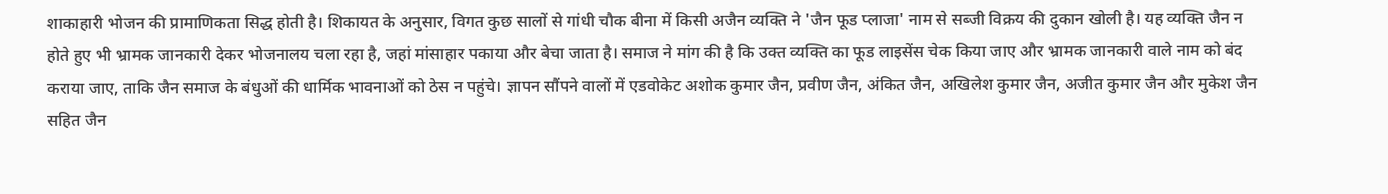शाकाहारी भोजन की प्रामाणिकता सिद्ध होती है। शिकायत के अनुसार, विगत कुछ सालों से गांधी चौक बीना में किसी अजैन व्यक्ति ने 'जैन फूड प्लाजा' नाम से सब्जी विक्रय की दुकान खोली है। यह व्यक्ति जैन न होते हुए भी भ्रामक जानकारी देकर भोजनालय चला रहा है, जहां मांसाहार पकाया और बेचा जाता है। समाज ने मांग की है कि उक्त व्यक्ति का फूड लाइसेंस चेक किया जाए और भ्रामक जानकारी वाले नाम को बंद कराया जाए, ताकि जैन समाज के बंधुओं की धार्मिक भावनाओं को ठेस न पहुंचे। ज्ञापन सौंपने वालों में एडवोकेट अशोक कुमार जैन, प्रवीण जैन, अंकित जैन, अखिलेश कुमार जैन, अजीत कुमार जैन और मुकेश जैन सहित जैन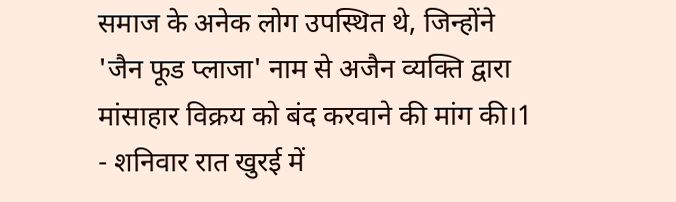समाज के अनेक लोग उपस्थित थे, जिन्होंने 'जैन फूड प्लाजा' नाम से अजैन व्यक्ति द्वारा मांसाहार विक्रय को बंद करवाने की मांग की।1
- शनिवार रात खुरई में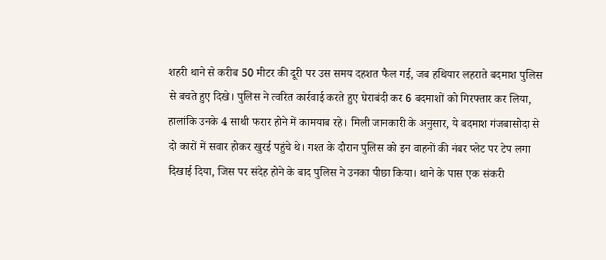शहरी थाने से करीब 50 मीटर की दूरी पर उस समय दहशत फैल गई, जब हथियार लहराते बदमाश पुलिस से बचते हुए दिखे। पुलिस ने त्वरित कार्रवाई करते हुए घेराबंदी कर 6 बदमाशों को गिरफ्तार कर लिया, हालांकि उनके 4 साथी फरार होने में कामयाब रहे। मिली जानकारी के अनुसार, ये बदमाश गंजबासोदा से दो कारों में सवार होकर खुरई पहुंचे थे। गश्त के दौरान पुलिस को इन वाहनों की नंबर प्लेट पर टेप लगा दिखाई दिया, जिस पर संदेह होने के बाद पुलिस ने उनका पीछा किया। थाने के पास एक संकरी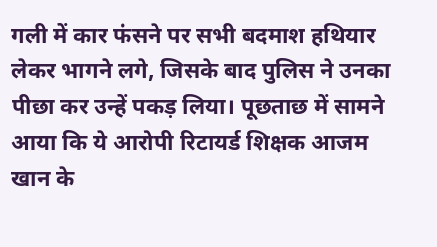गली में कार फंसने पर सभी बदमाश हथियार लेकर भागने लगे, जिसके बाद पुलिस ने उनका पीछा कर उन्हें पकड़ लिया। पूछताछ में सामने आया कि ये आरोपी रिटायर्ड शिक्षक आजम खान के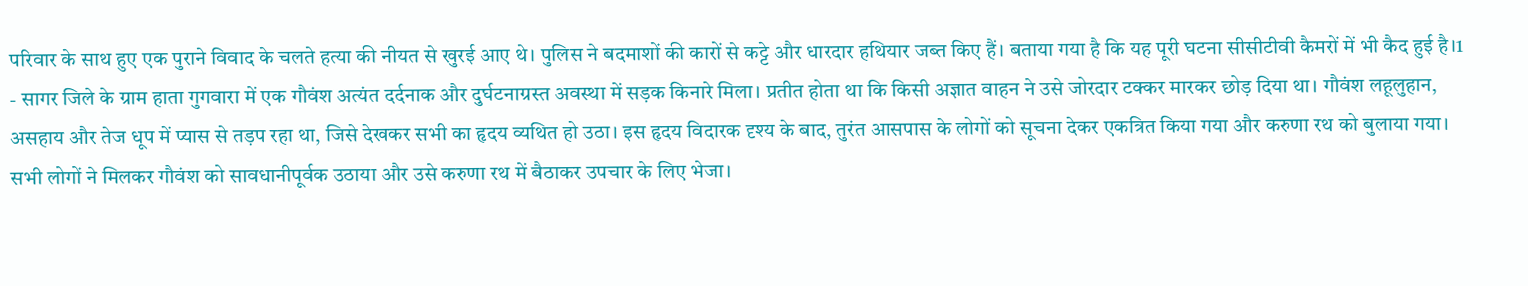परिवार के साथ हुए एक पुराने विवाद के चलते हत्या की नीयत से खुरई आए थे। पुलिस ने बदमाशों की कारों से कट्टे और धारदार हथियार जब्त किए हैं। बताया गया है कि यह पूरी घटना सीसीटीवी कैमरों में भी कैद हुई है।1
- सागर जिले के ग्राम हाता गुगवारा में एक गौवंश अत्यंत दर्दनाक और दुर्घटनाग्रस्त अवस्था में सड़क किनारे मिला। प्रतीत होता था कि किसी अज्ञात वाहन ने उसे जोरदार टक्कर मारकर छोड़ दिया था। गौवंश लहूलुहान, असहाय और तेज धूप में प्यास से तड़प रहा था, जिसे देखकर सभी का हृदय व्यथित हो उठा। इस हृदय विदारक दृश्य के बाद, तुरंत आसपास के लोगों को सूचना देकर एकत्रित किया गया और करुणा रथ को बुलाया गया। सभी लोगों ने मिलकर गौवंश को सावधानीपूर्वक उठाया और उसे करुणा रथ में बैठाकर उपचार के लिए भेजा।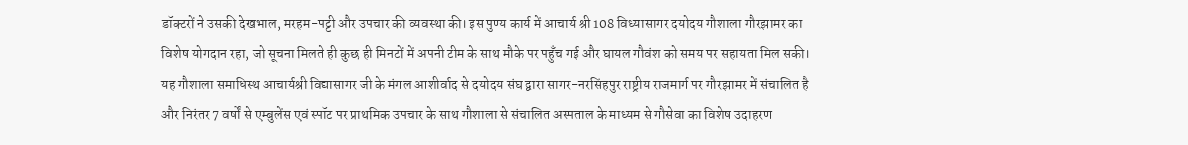डॉक्टरों ने उसकी देखभाल, मरहम-पट्टी और उपचार की व्यवस्था की। इस पुण्य कार्य में आचार्य श्री 108 विध्यासागर दयोदय गौशाला गौरझामर का विशेष योगदान रहा, जो सूचना मिलते ही कुछ ही मिनटों में अपनी टीम के साथ मौके पर पहुँच गई और घायल गौवंश को समय पर सहायता मिल सकी। यह गौशाला समाधिस्थ आचार्यश्री विद्यासागर जी के मंगल आशीर्वाद से दयोदय संघ द्वारा सागर-नरसिंहपुर राष्ट्रीय राजमार्ग पर गौरझामर में संचालित है और निरंतर 7 वर्षों से एम्बुलेंस एवं स्पॉट पर प्राथमिक उपचार के साथ गौशाला से संचालित अस्पताल के माध्यम से गौसेवा का विशेष उदाहरण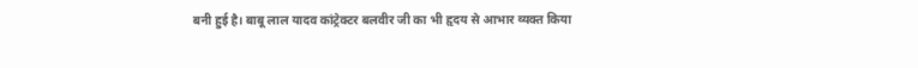बनी हुई है। बाबू लाल यादव कांट्रेक्टर बलवीर जी का भी हृदय से आभार व्यक्त किया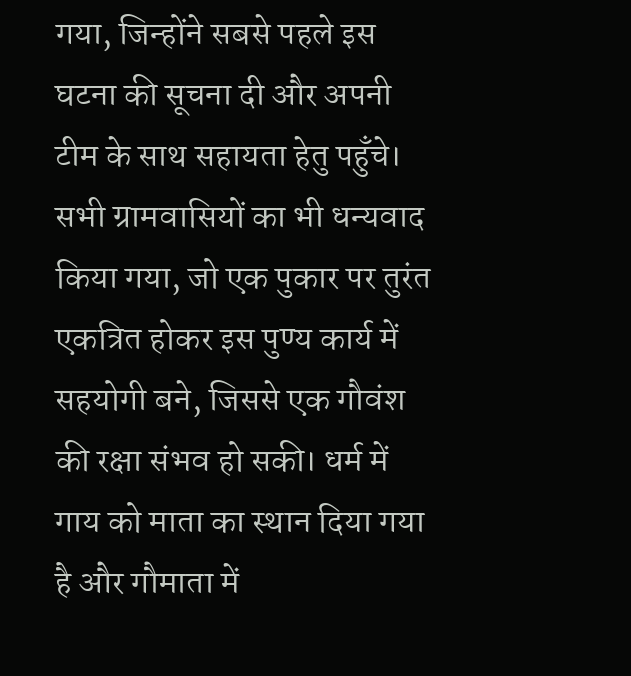गया, जिन्होंने सबसे पहले इस घटना की सूचना दी और अपनी टीम के साथ सहायता हेतु पहुँचे। सभी ग्रामवासियों का भी धन्यवाद किया गया, जो एक पुकार पर तुरंत एकत्रित होकर इस पुण्य कार्य में सहयोगी बने, जिससे एक गौवंश की रक्षा संभव हो सकी। धर्म में गाय को माता का स्थान दिया गया है और गौमाता में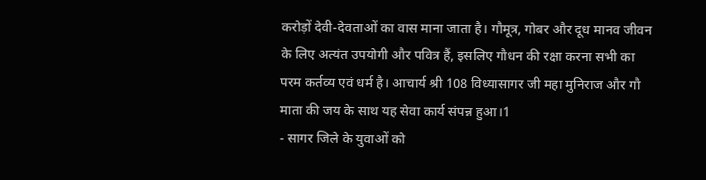करोड़ों देवी-देवताओं का वास माना जाता है। गौमूत्र, गोबर और दूध मानव जीवन के लिए अत्यंत उपयोगी और पवित्र हैं, इसलिए गौधन की रक्षा करना सभी का परम कर्तव्य एवं धर्म है। आचार्य श्री 108 विध्यासागर जी महा मुनिराज और गौ माता की जय के साथ यह सेवा कार्य संपन्न हुआ।1
- सागर जिले के युवाओं को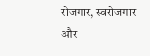रोजगार, स्वरोजगार और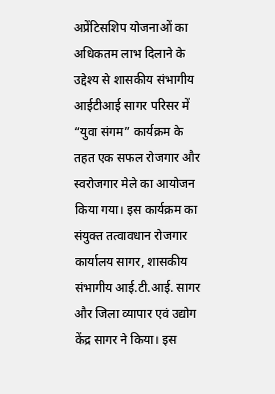अप्रेंटिसशिप योजनाओं का अधिकतम लाभ दिलाने के उद्देश्य से शासकीय संभागीय आईटीआई सागर परिसर में “युवा संगम” कार्यक्रम के तहत एक सफल रोजगार और स्वरोजगार मेले का आयोजन किया गया। इस कार्यक्रम का संयुक्त तत्वावधान रोजगार कार्यालय सागर, शासकीय संभागीय आई.टी.आई. सागर और जिला व्यापार एवं उद्योग केंद्र सागर ने किया। इस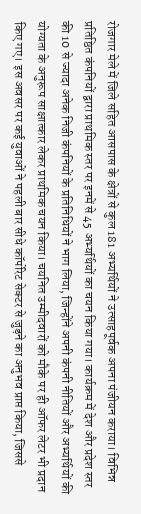रोजगार मेले में जिले सहित आसपास के क्षेत्रों से कुल 181 अभ्यर्थियों ने उत्साहपूर्वक अपना पंजीयन कराया। विभिन्न प्रतिष्ठित कंपनियों द्वारा प्राथमिक स्तर पर इनमें से 45 अभ्यर्थियों का चयन किया गया। कार्यक्रम में देश और प्रदेश स्तर की 10 से ज्यादा अनेक निजी कंपनियों के प्रतिनिधियों ने भाग लिया, जिन्होंने अपनी कंपनी नीतियों और अभ्यर्थियों की योग्यता के अनुरूप साक्षात्कार लेकर प्राथमिक चयन किया। चयनित उम्मीदवारों को मौके पर ही ऑफर लेटर भी प्रदान किए गए। इस अवसर पर कई युवाओं ने पहली बार सीधे कॉर्पोरेट सेक्टर से जुड़ने का अनुभव प्राप्त किया, जिससे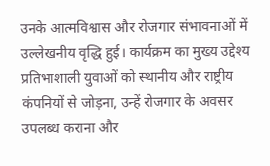उनके आत्मविश्वास और रोजगार संभावनाओं में उल्लेखनीय वृद्धि हुई। कार्यक्रम का मुख्य उद्देश्य प्रतिभाशाली युवाओं को स्थानीय और राष्ट्रीय कंपनियों से जोड़ना, उन्हें रोजगार के अवसर उपलब्ध कराना और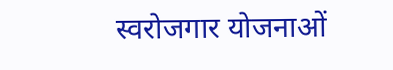स्वरोजगार योजनाओं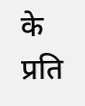के प्रति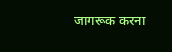जागरूक करना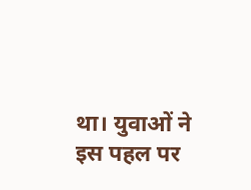था। युवाओं ने इस पहल पर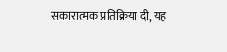सकारात्मक प्रतिक्रिया दी, यह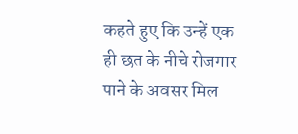कहते हुए कि उन्हें एक ही छत के नीचे रोजगार पाने के अवसर मिल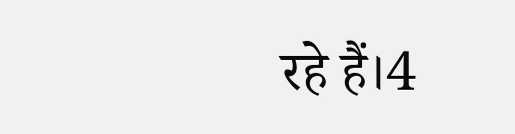रहे हैं।4